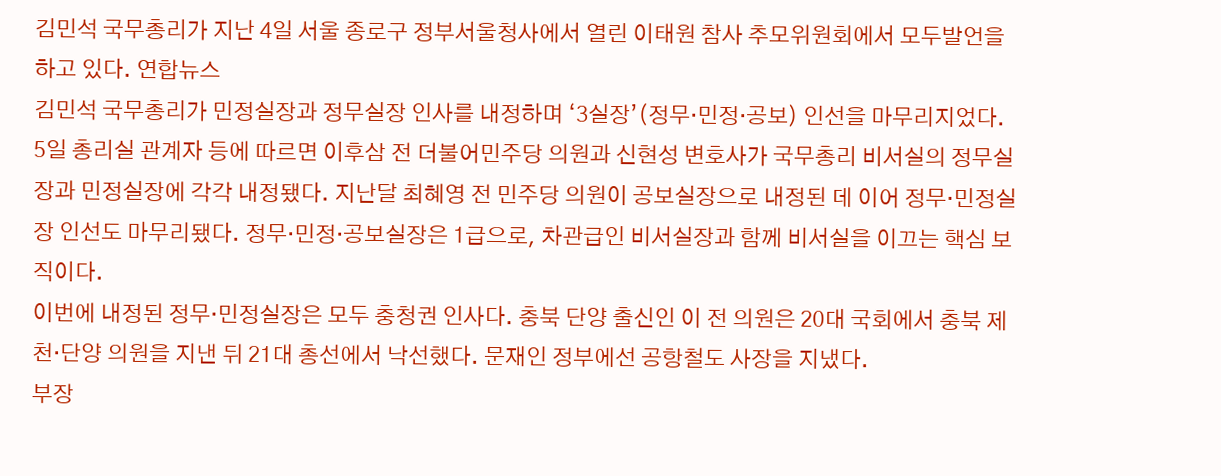김민석 국무총리가 지난 4일 서울 종로구 정부서울청사에서 열린 이태원 참사 추모위원회에서 모두발언을 하고 있다. 연합뉴스
김민석 국무총리가 민정실장과 정무실장 인사를 내정하며 ‘3실장’(정무·민정·공보) 인선을 마무리지었다.
5일 총리실 관계자 등에 따르면 이후삼 전 더불어민주당 의원과 신현성 변호사가 국무총리 비서실의 정무실장과 민정실장에 각각 내정됐다. 지난달 최혜영 전 민주당 의원이 공보실장으로 내정된 데 이어 정무·민정실장 인선도 마무리됐다. 정무·민정·공보실장은 1급으로, 차관급인 비서실장과 함께 비서실을 이끄는 핵심 보직이다.
이번에 내정된 정무·민정실장은 모두 충청권 인사다. 충북 단양 출신인 이 전 의원은 20대 국회에서 충북 제천·단양 의원을 지낸 뒤 21대 총선에서 낙선했다. 문재인 정부에선 공항철도 사장을 지냈다.
부장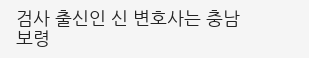검사 출신인 신 변호사는 충남 보령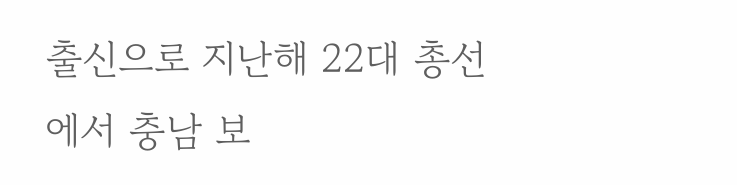출신으로 지난해 22대 총선에서 충남 보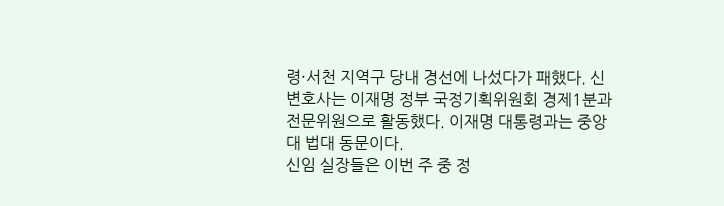령·서천 지역구 당내 경선에 나섰다가 패했다. 신 변호사는 이재명 정부 국정기획위원회 경제1분과 전문위원으로 활동했다. 이재명 대통령과는 중앙대 법대 동문이다.
신임 실장들은 이번 주 중 정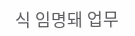식 임명돼 업무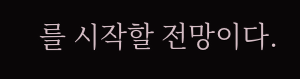를 시작할 전망이다.